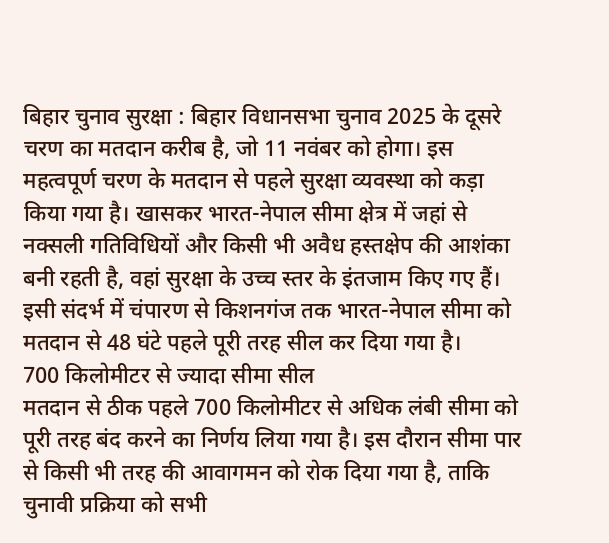बिहार चुनाव सुरक्षा : बिहार विधानसभा चुनाव 2025 के दूसरे चरण का मतदान करीब है, जो 11 नवंबर को होगा। इस महत्वपूर्ण चरण के मतदान से पहले सुरक्षा व्यवस्था को कड़ा किया गया है। खासकर भारत-नेपाल सीमा क्षेत्र में जहां से नक्सली गतिविधियों और किसी भी अवैध हस्तक्षेप की आशंका बनी रहती है, वहां सुरक्षा के उच्च स्तर के इंतजाम किए गए हैं। इसी संदर्भ में चंपारण से किशनगंज तक भारत-नेपाल सीमा को मतदान से 48 घंटे पहले पूरी तरह सील कर दिया गया है।
700 किलोमीटर से ज्यादा सीमा सील
मतदान से ठीक पहले 700 किलोमीटर से अधिक लंबी सीमा को पूरी तरह बंद करने का निर्णय लिया गया है। इस दौरान सीमा पार से किसी भी तरह की आवागमन को रोक दिया गया है, ताकि चुनावी प्रक्रिया को सभी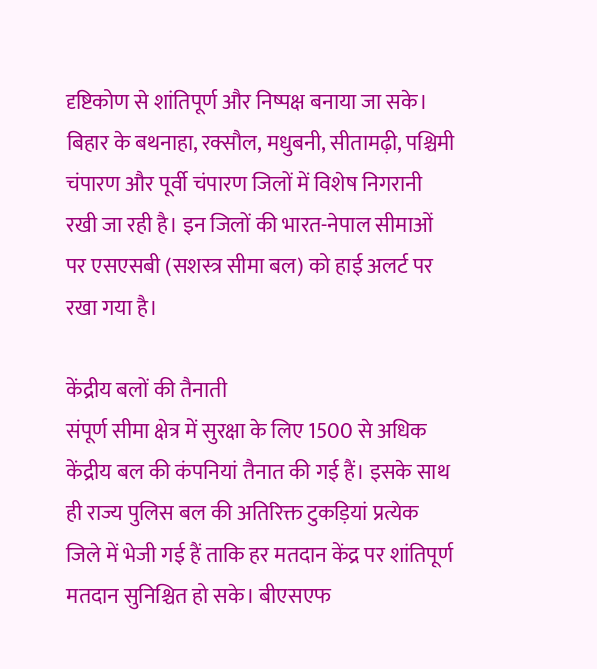दृष्टिकोण से शांतिपूर्ण और निष्पक्ष बनाया जा सके। बिहार के बथनाहा, रक्सौल, मधुबनी, सीतामढ़ी, पश्चिमी चंपारण और पूर्वी चंपारण जिलों में विशेष निगरानी रखी जा रही है। इन जिलों की भारत-नेपाल सीमाओं पर एसएसबी (सशस्त्र सीमा बल) को हाई अलर्ट पर रखा गया है।

केंद्रीय बलों की तैनाती
संपूर्ण सीमा क्षेत्र में सुरक्षा के लिए 1500 से अधिक केंद्रीय बल की कंपनियां तैनात की गई हैं। इसके साथ ही राज्य पुलिस बल की अतिरिक्त टुकड़ियां प्रत्येक जिले में भेजी गई हैं ताकि हर मतदान केंद्र पर शांतिपूर्ण मतदान सुनिश्चित हो सके। बीएसएफ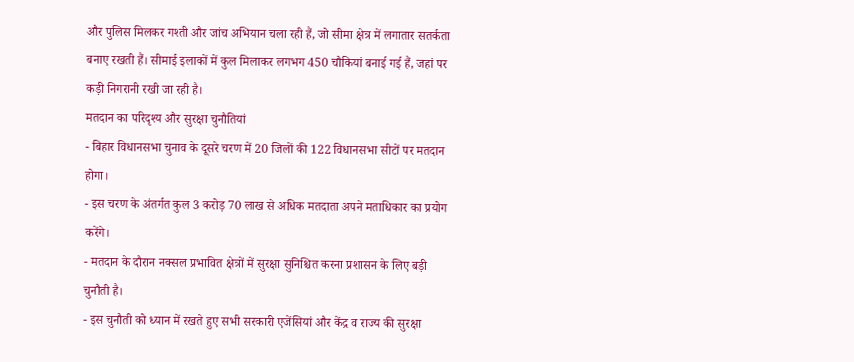और पुलिस मिलकर गश्ती और जांच अभियान चला रही हैं, जो सीमा क्षेत्र में लगातार सतर्कता बनाए रखती हैं। सीमाई इलाकों में कुल मिलाकर लगभग 450 चौकियां बनाई गई हैं, जहां पर कड़ी निगरानी रखी जा रही है।
मतदान का परिदृश्य और सुरक्षा चुनौतियां
- बिहार विधानसभा चुनाव के दूसरे चरण में 20 जिलों की 122 विधानसभा सीटों पर मतदान होगा।
- इस चरण के अंतर्गत कुल 3 करोड़ 70 लाख से अधिक मतदाता अपने मताधिकार का प्रयोग करेंगे।
- मतदान के दौरान नक्सल प्रभावित क्षेत्रों में सुरक्षा सुनिश्चित करना प्रशासन के लिए बड़ी चुनौती है।
- इस चुनौती को ध्यान में रखते हुए सभी सरकारी एजेंसियां और केंद्र व राज्य की सुरक्षा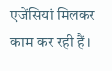एजेंसियां मिलकर काम कर रही हैं।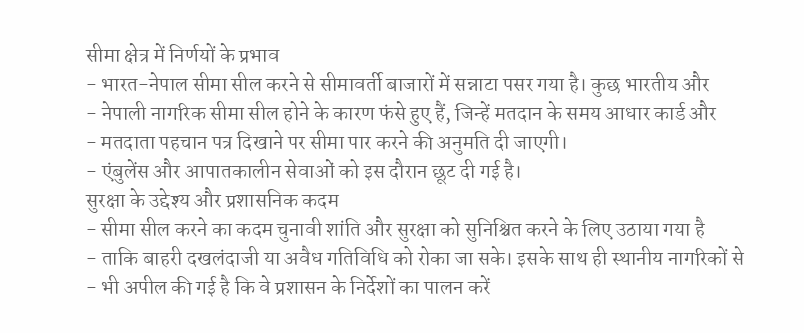सीमा क्षेत्र में निर्णयों के प्रभाव
- भारत-नेपाल सीमा सील करने से सीमावर्ती बाजारों में सन्नाटा पसर गया है। कुछ भारतीय और
- नेपाली नागरिक सीमा सील होने के कारण फंसे हुए हैं, जिन्हें मतदान के समय आधार कार्ड और
- मतदाता पहचान पत्र दिखाने पर सीमा पार करने की अनुमति दी जाएगी।
- एंबुलेंस और आपातकालीन सेवाओं को इस दौरान छूट दी गई है।
सुरक्षा के उद्देश्य और प्रशासनिक कदम
- सीमा सील करने का कदम चुनावी शांति और सुरक्षा को सुनिश्चित करने के लिए उठाया गया है
- ताकि बाहरी दखलंदाजी या अवैध गतिविधि को रोका जा सके। इसके साथ ही स्थानीय नागरिकों से
- भी अपील की गई है कि वे प्रशासन के निर्देशों का पालन करें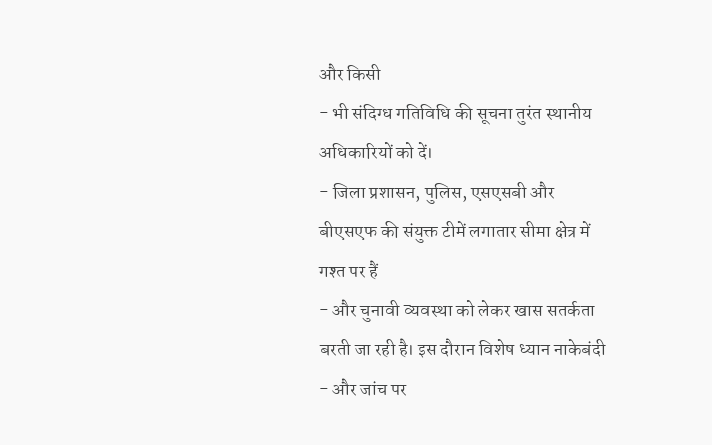और किसी
- भी संदिग्ध गतिविधि की सूचना तुरंत स्थानीय अधिकारियों को दें।
- जिला प्रशासन, पुलिस, एसएसबी और बीएसएफ की संयुक्त टीमें लगातार सीमा क्षेत्र में गश्त पर हैं
- और चुनावी व्यवस्था को लेकर खास सतर्कता बरती जा रही है। इस दौरान विशेष ध्यान नाकेबंदी
- और जांच पर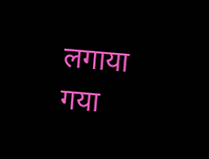लगाया गया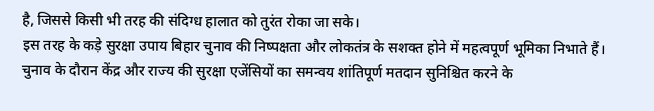है, जिससे किसी भी तरह की संदिग्ध हालात को तुरंत रोका जा सके।
इस तरह के कड़े सुरक्षा उपाय बिहार चुनाव की निष्पक्षता और लोकतंत्र के सशक्त होने में महत्वपूर्ण भूमिका निभाते हैं। चुनाव के दौरान केंद्र और राज्य की सुरक्षा एजेंसियों का समन्वय शांतिपूर्ण मतदान सुनिश्चित करने के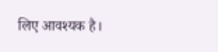लिए आवश्यक है।